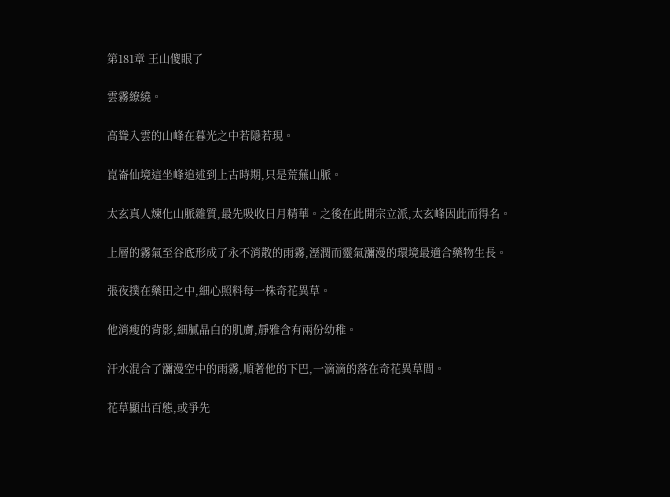第181章 王山傻眼了

雲霧繚繞。

高聳入雲的山峰在暮光之中若隱若現。

崑崙仙境這坐峰追述到上古時期,只是荒蕪山脈。

太玄真人煉化山脈雜質,最先吸收日月精華。之後在此開宗立派,太玄峰因此而得名。

上層的霧氣至谷底形成了永不消散的雨霧,溼潤而靈氣瀰漫的環境最適合藥物生長。

張夜撲在藥田之中,細心照料每一株奇花異草。

他消瘦的背影,細膩晶白的肌膚,靜雅含有兩份幼稚。

汗水混合了瀰漫空中的雨霧,順著他的下巴,一滴滴的落在奇花異草間。

花草顯出百態,或爭先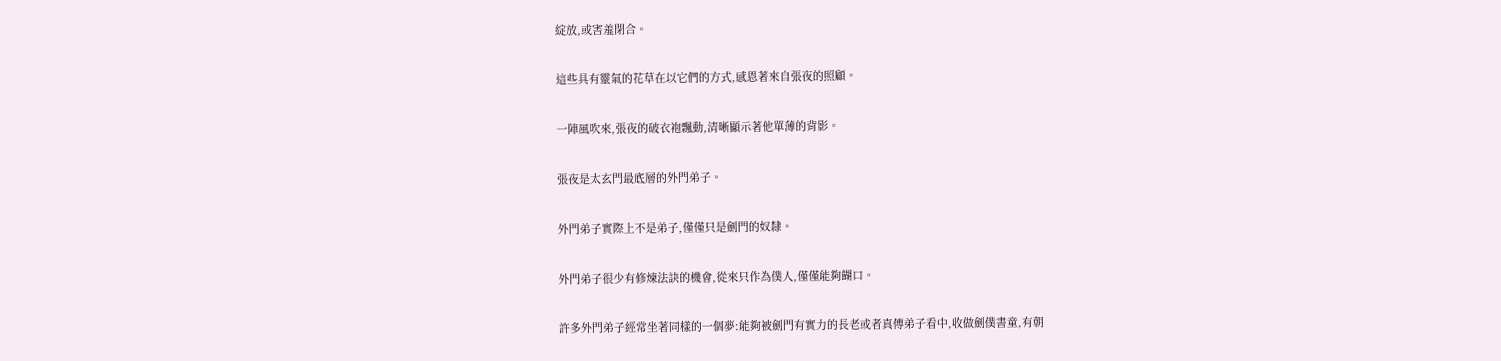綻放,或害羞閉合。

這些具有靈氣的花草在以它們的方式,感恩著來自張夜的照顧。

一陣風吹來,張夜的破衣袍飄動,清晰顯示著他單薄的背影。

張夜是太玄門最底層的外門弟子。

外門弟子實際上不是弟子,僅僅只是劍門的奴隸。

外門弟子很少有修煉法訣的機會,從來只作為僕人,僅僅能夠餬口。

許多外門弟子經常坐著同樣的一個夢:能夠被劍門有實力的長老或者真傳弟子看中,收做劍僕書童,有朝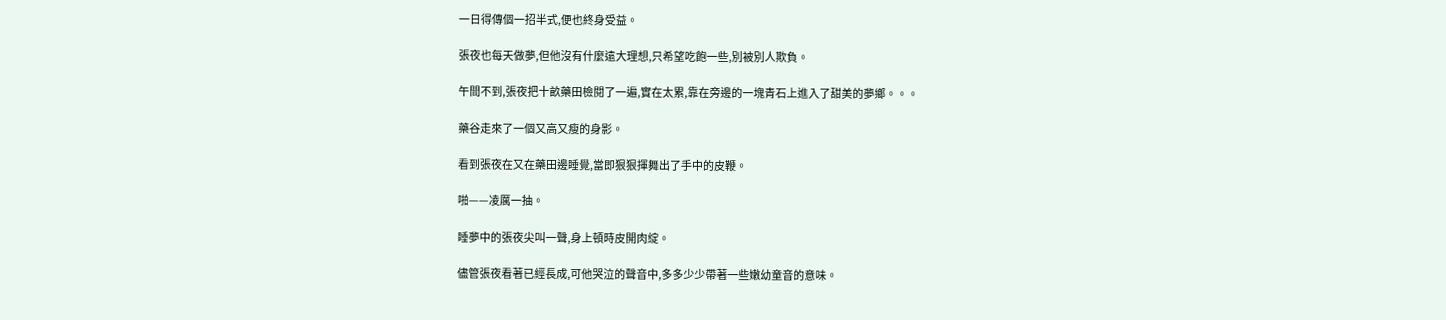一日得傳個一招半式,便也終身受益。

張夜也每天做夢,但他沒有什麼遠大理想,只希望吃飽一些,別被別人欺負。

午間不到,張夜把十畝藥田檢閱了一遍,實在太累,靠在旁邊的一塊青石上進入了甜美的夢鄉。。。

藥谷走來了一個又高又瘦的身影。

看到張夜在又在藥田邊睡覺,當即狠狠揮舞出了手中的皮鞭。

啪——凌厲一抽。

睡夢中的張夜尖叫一聲,身上頓時皮開肉綻。

儘管張夜看著已經長成,可他哭泣的聲音中,多多少少帶著一些嫩幼童音的意味。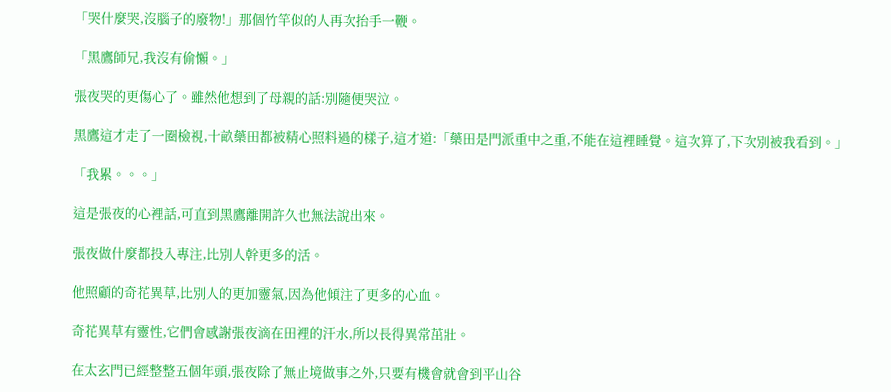「哭什麼哭,沒腦子的廢物!」那個竹竿似的人再次抬手一鞭。

「黑鷹師兄,我沒有偷懶。」

張夜哭的更傷心了。雖然他想到了母親的話:別隨便哭泣。

黑鷹這才走了一圈檢視,十畝藥田都被精心照料過的樣子,這才道:「藥田是門派重中之重,不能在這裡睡覺。這次算了,下次別被我看到。」

「我累。。。」

這是張夜的心裡話,可直到黑鷹離開許久也無法說出來。

張夜做什麼都投入專注,比別人幹更多的活。

他照顧的奇花異草,比別人的更加靈氣,因為他傾注了更多的心血。

奇花異草有靈性,它們會感謝張夜滴在田裡的汗水,所以長得異常茁壯。

在太玄門已經整整五個年頭,張夜除了無止境做事之外,只要有機會就會到平山谷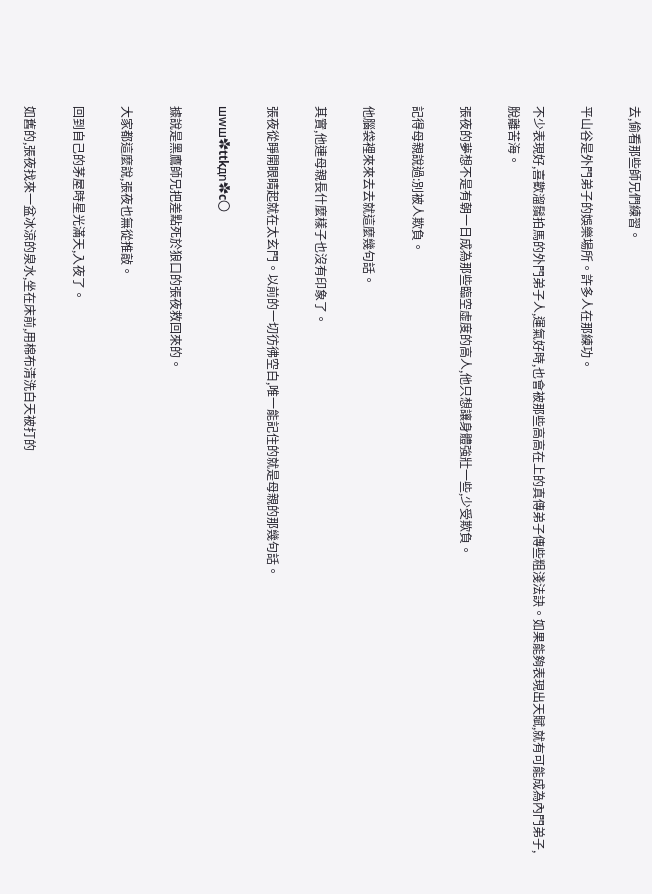去,偷看那些師兄們練習。

平山谷是外門弟子的娛樂場所。許多人在那練功。

不少表現好,喜歡溜鬚拍馬的外門弟子人,運氣好時,也會被那些高高在上的真傳弟子傳些粗淺法訣。如果能夠表現出天賦,就有可能成為內門弟子,脫離苦海。

張夜的夢想不是有朝一日成為那些臨空虛度的高人,他只想讓身體強壯一些,少受欺負。

記得母親說過:別被人欺負。

他腦袋裡來來去去就這麼幾句話。

其實,他連母親長什麼樣子也沒有印象了。

張夜從睜開眼睛起就在太玄門。以前的一切彷彿空白,唯一能記住的就是母親的那幾句話。

шwш✿ttkдn✿c〇

據說是黑鷹師兄把差點死於狼口的張夜救回來的。

大家都這麼說,張夜也無從推敲。

回到自己的茅屋時星光滿天,入夜了。

如舊的,張夜找來一盆冰涼的泉水,坐在床前,用棉布清洗白天被打的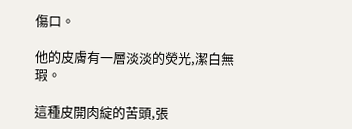傷口。

他的皮膚有一層淡淡的熒光,潔白無瑕。

這種皮開肉綻的苦頭,張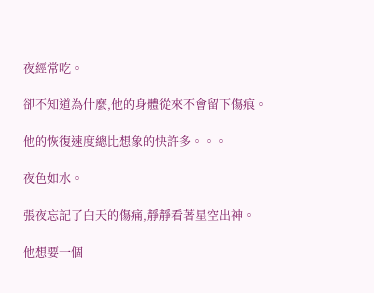夜經常吃。

卻不知道為什麼,他的身體從來不會留下傷痕。

他的恢復速度總比想象的快許多。。。

夜色如水。

張夜忘記了白天的傷痛,靜靜看著星空出神。

他想要一個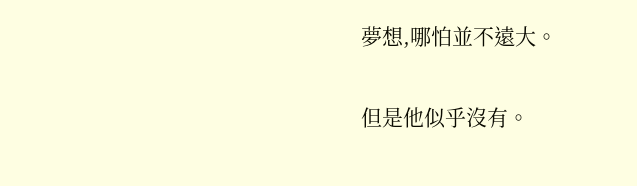夢想,哪怕並不遠大。

但是他似乎沒有。